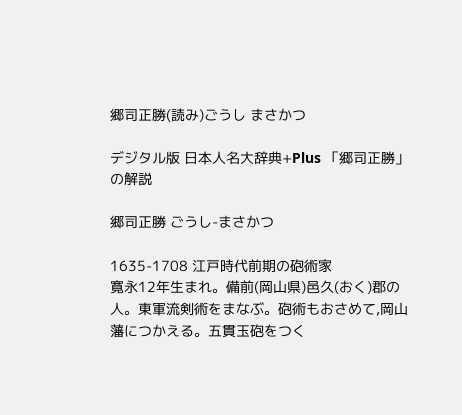郷司正勝(読み)ごうし まさかつ

デジタル版 日本人名大辞典+Plus 「郷司正勝」の解説

郷司正勝 ごうし-まさかつ

1635-1708 江戸時代前期の砲術家
寛永12年生まれ。備前(岡山県)邑久(おく)郡の人。東軍流剣術をまなぶ。砲術もおさめて,岡山藩につかえる。五貫玉砲をつく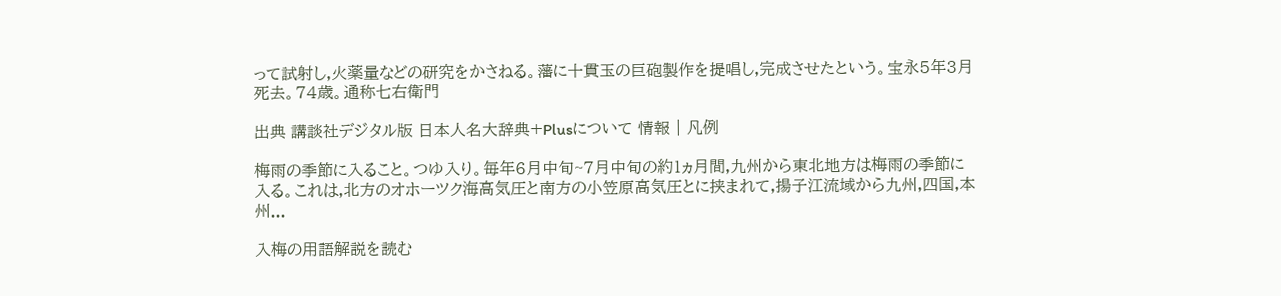って試射し,火薬量などの研究をかさねる。藩に十貫玉の巨砲製作を提唱し,完成させたという。宝永5年3月死去。74歳。通称七右衛門

出典 講談社デジタル版 日本人名大辞典+Plusについて 情報 | 凡例

梅雨の季節に入ること。つゆ入り。毎年6月中旬~7月中旬の約1ヵ月間,九州から東北地方は梅雨の季節に入る。これは,北方のオホーツク海高気圧と南方の小笠原高気圧とに挟まれて,揚子江流域から九州,四国,本州...

入梅の用語解説を読む